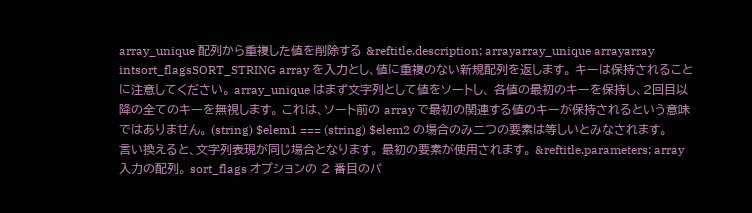array_unique 配列から重複した値を削除する &reftitle.description; arrayarray_unique arrayarray intsort_flagsSORT_STRING array を入力とし、値に重複のない新規配列を返します。 キーは保持されることに注意してください。 array_unique はまず文字列として値をソートし、 各値の最初のキーを保持し、2回目以降の全てのキーを無視します。 これは、ソート前の array で最初の関連する値のキーが保持されるという意味ではありません。 (string) $elem1 === (string) $elem2 の場合のみ二つの要素は等しいとみなされます。 言い換えると、文字列表現が同じ場合となります。 最初の要素が使用されます。 &reftitle.parameters; array 入力の配列。 sort_flags オプションの 2 番目のパ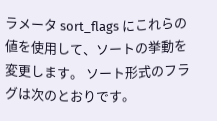ラメータ sort_flags にこれらの値を使用して、ソートの挙動を変更します。 ソート形式のフラグは次のとおりです。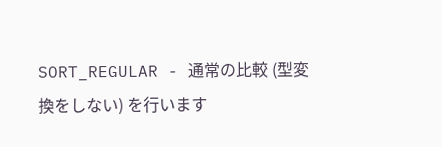SORT_REGULAR - 通常の比較 (型変換をしない) を行います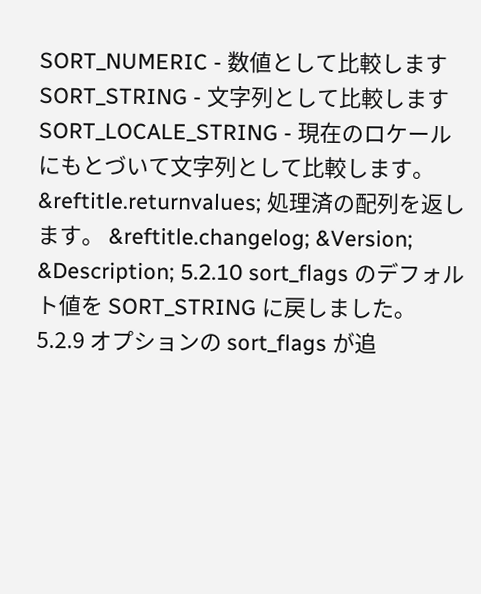SORT_NUMERIC - 数値として比較します SORT_STRING - 文字列として比較します SORT_LOCALE_STRING - 現在のロケールにもとづいて文字列として比較します。 &reftitle.returnvalues; 処理済の配列を返します。 &reftitle.changelog; &Version; &Description; 5.2.10 sort_flags のデフォルト値を SORT_STRING に戻しました。 5.2.9 オプションの sort_flags が追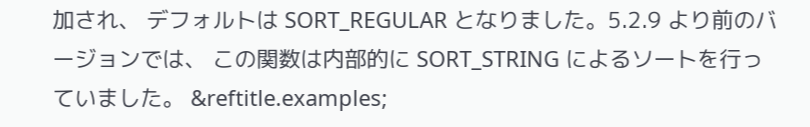加され、 デフォルトは SORT_REGULAR となりました。5.2.9 より前のバージョンでは、 この関数は内部的に SORT_STRING によるソートを行っていました。 &reftitle.examples;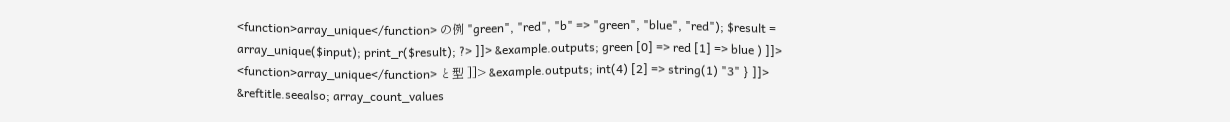<function>array_unique</function> の例 "green", "red", "b" => "green", "blue", "red"); $result = array_unique($input); print_r($result); ?> ]]> &example.outputs; green [0] => red [1] => blue ) ]]> <function>array_unique</function> と型 ]]> &example.outputs; int(4) [2] => string(1) "3" } ]]> &reftitle.seealso; array_count_values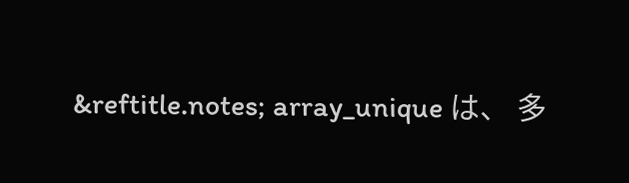&reftitle.notes; array_unique は、 多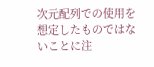次元配列での使用を想定したものではないことに注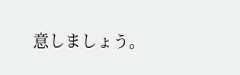意しましょう。